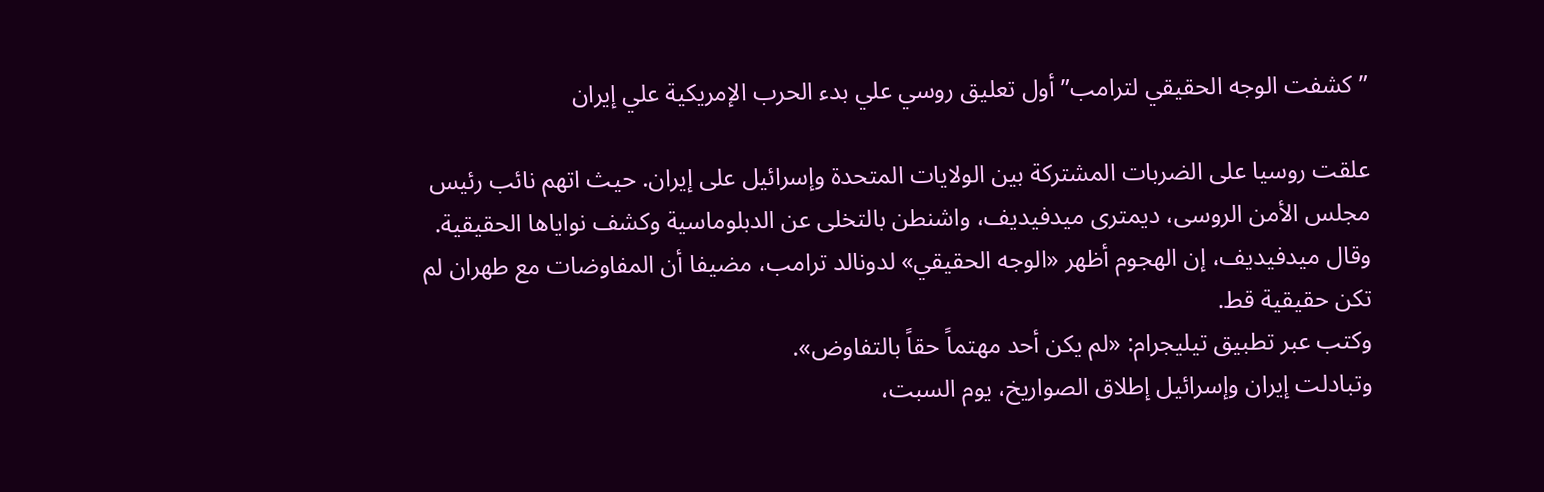”كشفت الوجه الحقيقي لترامب” أول تعليق روسي علي بدء الحرب الإمريكية علي إيران

علقت روسيا على الضربات المشتركة بين الولايات المتحدة وإسرائيل على إيران. حيث اتهم نائب رئيس مجلس الأمن الروسى، ديمترى ميدفيديف، واشنطن بالتخلى عن الدبلوماسية وكشف نواياها الحقيقية.
وقال ميدفيديف، إن الهجوم أظهر «الوجه الحقيقي» لدونالد ترامب، مضيفا أن المفاوضات مع طهران لم تكن حقيقية قط.
وكتب عبر تطبيق تيليجرام: «لم يكن أحد مهتماً حقاً بالتفاوض».
وتبادلت إيران وإسرائيل إطلاق الصواريخ، يوم السبت،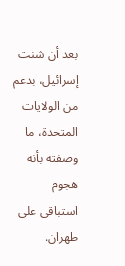بعد أن شنت إسرائيل، بدعم من الولايات المتحدة، ما وصفته بأنه هجوم استباقى على طهران.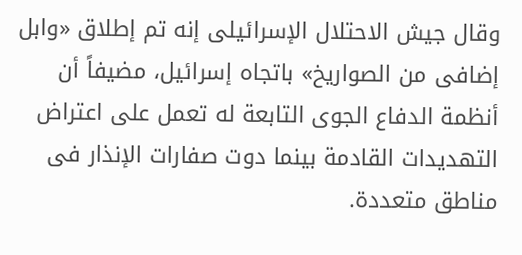وقال جيش الاحتلال الإسرائيلى إنه تم إطلاق «وابل إضافى من الصواريخ» باتجاه إسرائيل، مضيفاً أن أنظمة الدفاع الجوى التابعة له تعمل على اعتراض التهديدات القادمة بينما دوت صفارات الإنذار فى مناطق متعددة.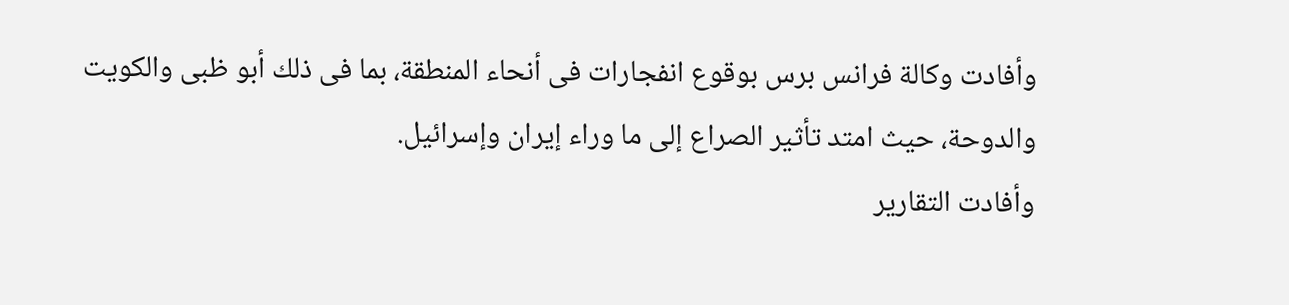وأفادت وكالة فرانس برس بوقوع انفجارات فى أنحاء المنطقة، بما فى ذلك أبو ظبى والكويت والدوحة، حيث امتد تأثير الصراع إلى ما وراء إيران وإسرائيل.
وأفادت التقارير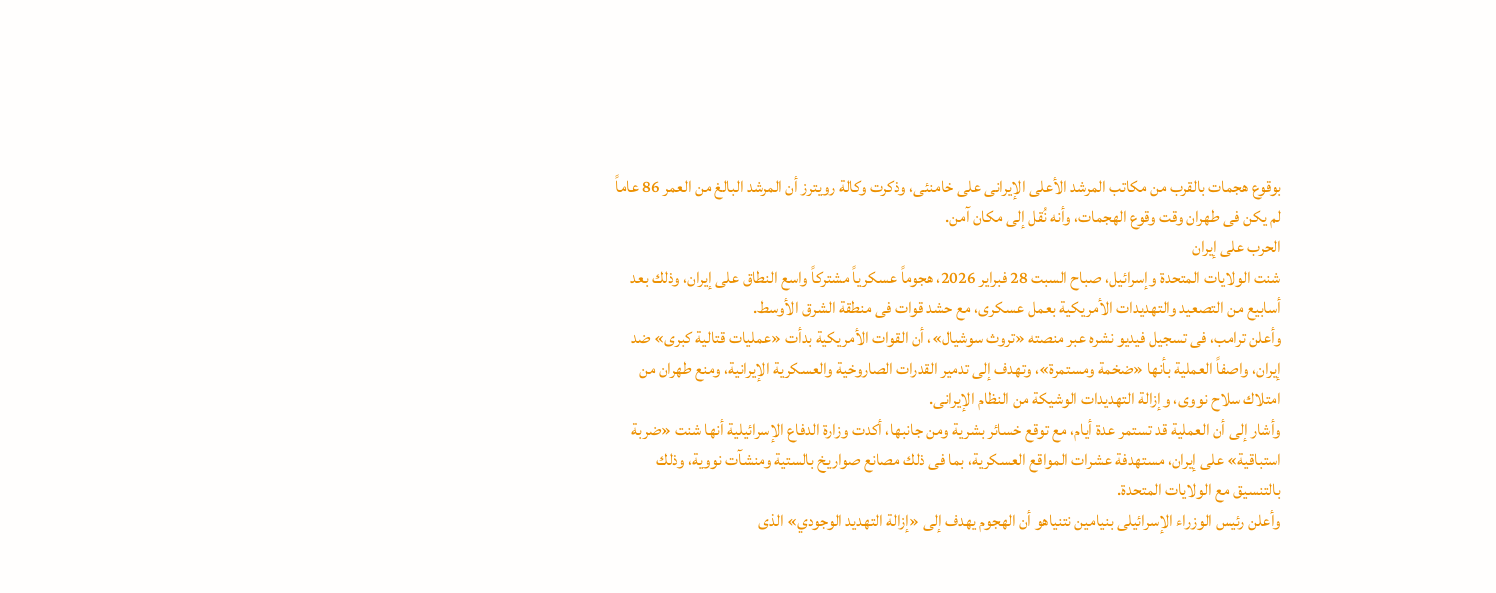بوقوع هجمات بالقرب من مكاتب المرشد الأعلى الإيرانى على خامنئى، وذكرت وكالة رويترز أن المرشد البالغ من العمر 86 عاماً لم يكن فى طهران وقت وقوع الهجمات، وأنه نُقل إلى مكان آمن.
الحرب على إيران
شنت الولايات المتحدة وإسرائيل، صباح السبت 28 فبراير 2026، هجوماً عسكرياً مشتركاً واسع النطاق على إيران، وذلك بعد أسابيع من التصعيد والتهديدات الأمريكية بعمل عسكرى، مع حشد قوات فى منطقة الشرق الأوسط.
وأعلن ترامب، فى تسجيل فيديو نشره عبر منصته «تروث سوشيال»، أن القوات الأمريكية بدأت «عمليات قتالية كبرى» ضد إيران، واصفاً العملية بأنها «ضخمة ومستمرة»، وتهدف إلى تدمير القدرات الصاروخية والعسكرية الإيرانية، ومنع طهران من امتلاك سلاح نووى، وإزالة التهديدات الوشيكة من النظام الإيرانى.
وأشار إلى أن العملية قد تستمر عدة أيام، مع توقع خسائر بشرية ومن جانبها، أكدت وزارة الدفاع الإسرائيلية أنها شنت «ضربة استباقية» على إيران، مستهدفة عشرات المواقع العسكرية، بما فى ذلك مصانع صواريخ بالستية ومنشآت نووية، وذلك بالتنسيق مع الولايات المتحدة.
وأعلن رئيس الوزراء الإسرائيلى بنيامين نتنياهو أن الهجوم يهدف إلى «إزالة التهديد الوجودي» الذى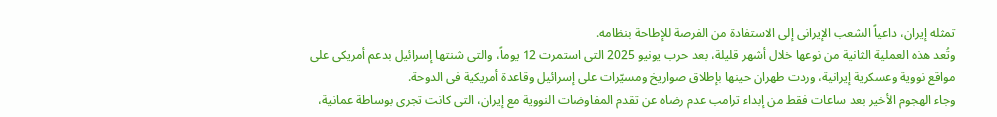تمثله إيران، داعياً الشعب الإيرانى إلى الاستفادة من الفرصة للإطاحة بنظامه.
وتُعد هذه العملية الثانية من نوعها خلال أشهر قليلة، بعد حرب يونيو 2025 التى استمرت 12 يوماً، والتى شنتها إسرائيل بدعم أمريكى على مواقع نووية وعسكرية إيرانية، وردت طهران حينها بإطلاق صواريخ ومسيّرات على إسرائيل وقاعدة أمريكية فى الدوحة.
وجاء الهجوم الأخير بعد ساعات فقط من إبداء ترامب عدم رضاه عن تقدم المفاوضات النووية مع إيران، التى كانت تجرى بوساطة عمانية،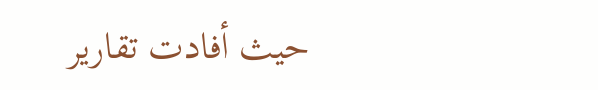حيث أفادت تقارير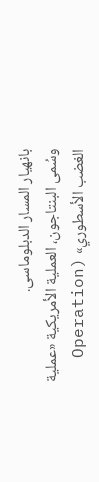بانهيار المسار الدبلوماسى.
وسُمى البنتاجون، العملية الأمريكية «عملية الغضب الأسطوري» (Operation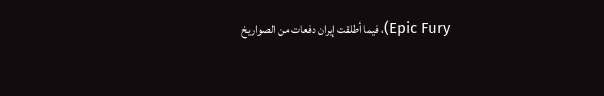Epic Fury)، فيما أطلقت إيران دفعات من الصواريخ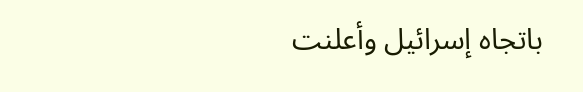باتجاه إسرائيل وأعلنت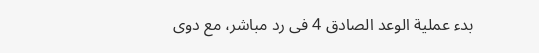بدء عملية الوعد الصادق 4 فى رد مباشر، مع دوى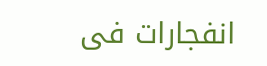انفجارات فى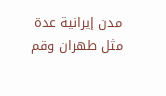مدن إيرانية عدة مثل طهران وقم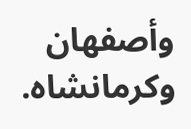وأصفهان وكرمانشاه.